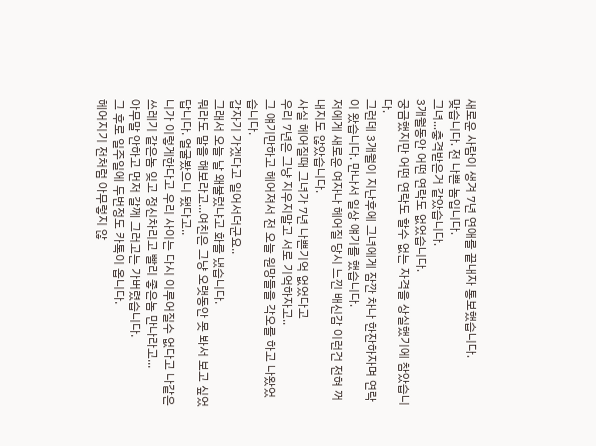새로운 사람이 생겨 7년 연애를 끝내자 통보했습니다.
맞습니다. 전 나쁜 놈입니다.
그녀...충격받은거 같았습니다.
3개월동안 어떤 연락도 없었습니다.
궁금했지만 어떤 연락도 할수 없는 자격을 상실했기에 참았습니다.
그런데 3개월이 지난후에 그녀에게 잠깐 차나 한잔하자며 연락이 왔습니다. 만나서 일상 얘기를 했습니다.
저에게 새로운 여자나 헤어질 당시 느낀 배신감 이런건 전혀 꺼내지도 않았습니다.
사실 헤어질때 그녀가 7년 나쁜기억 없었다고
우리 7년은 그냥 지우지말고 서로 기억하자고..
그 얘기만하고 헤어져서 전 오늘 원망들을 각오를 하고 나왔었습니다.
갑자기 가겠다고 일어서더군요..
그래서 오늘 날 왜불렀냐고 화를 냈습니다.
뭐라도 말을 해보라고...여친은 그냥 오랫동안 못 봐서 보고 싶었답니다. 얼굴봤으니 됐다고..
니가 이렇게한다고 우리 사이는 다시 이루어질수 없다고 나같은 쓰레기 같은놈 잊고 정신차리고 빨리 좋은놈 만나라고...
아무말 안하고 먼저 갈께 그러고는 가버렸습니다.
그 후로 일주일에 두번정도 카톡이 옵니다.
헤어지기 전처럼 아무렇지 않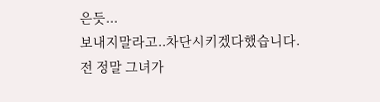은듯...
보내지말라고..차단시키겠다했습니다.
전 정말 그녀가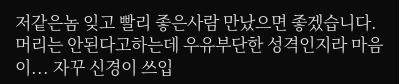저같은놈 잊고 빨리 좋은사람 만났으면 좋겠습니다. 머리는 안된다고하는데 우유부단한 성격인지라 마음이... 자꾸 신경이 쓰입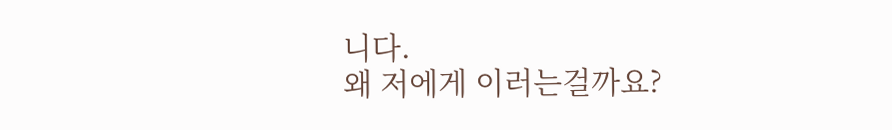니다.
왜 저에게 이러는걸까요?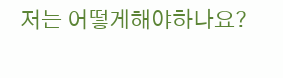저는 어떻게해야하나요?